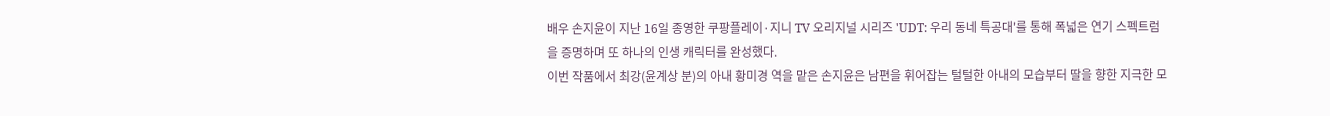배우 손지윤이 지난 16일 종영한 쿠팡플레이·지니 TV 오리지널 시리즈 'UDT: 우리 동네 특공대'를 통해 폭넓은 연기 스펙트럼을 증명하며 또 하나의 인생 캐릭터를 완성했다.
이번 작품에서 최강(윤계상 분)의 아내 황미경 역을 맡은 손지윤은 남편을 휘어잡는 털털한 아내의 모습부터 딸을 향한 지극한 모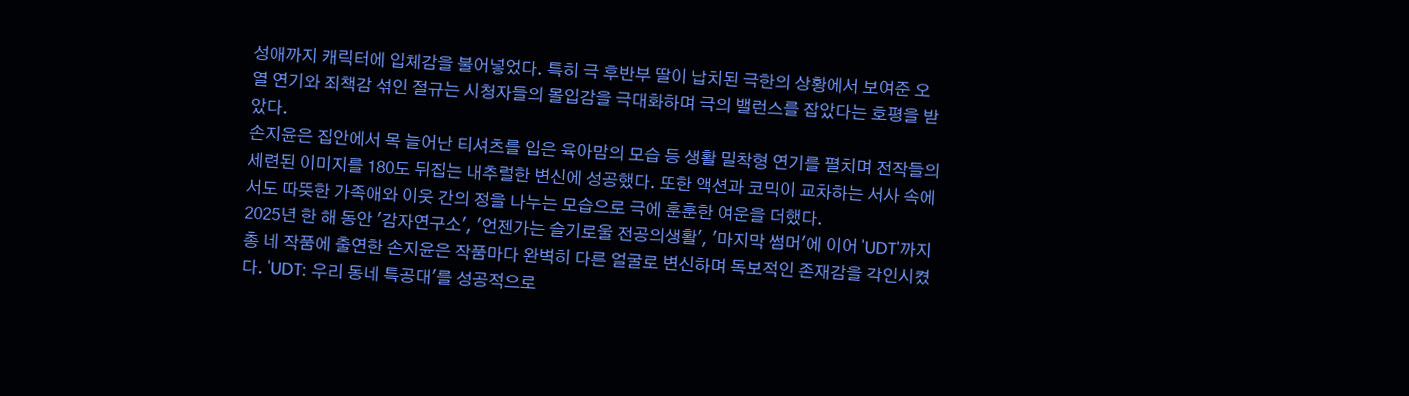성애까지 캐릭터에 입체감을 불어넣었다. 특히 극 후반부 딸이 납치된 극한의 상황에서 보여준 오열 연기와 죄책감 섞인 절규는 시청자들의 몰입감을 극대화하며 극의 밸런스를 잡았다는 호평을 받았다.
손지윤은 집안에서 목 늘어난 티셔츠를 입은 육아맘의 모습 등 생활 밀착형 연기를 펼치며 전작들의 세련된 이미지를 180도 뒤집는 내추럴한 변신에 성공했다. 또한 액션과 코믹이 교차하는 서사 속에서도 따뜻한 가족애와 이웃 간의 정을 나누는 모습으로 극에 훈훈한 여운을 더했다.
2025년 한 해 동안 '감자연구소', '언젠가는 슬기로울 전공의생활', '마지막 썸머'에 이어 'UDT'까지 총 네 작품에 출연한 손지윤은 작품마다 완벽히 다른 얼굴로 변신하며 독보적인 존재감을 각인시켰다. 'UDT: 우리 동네 특공대'를 성공적으로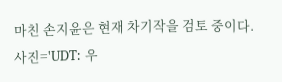마친 손지윤은 현재 차기작을 검토 중이다.
사진='UDT: 우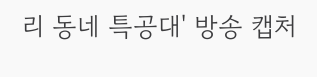리 동네 특공대' 방송 캡처